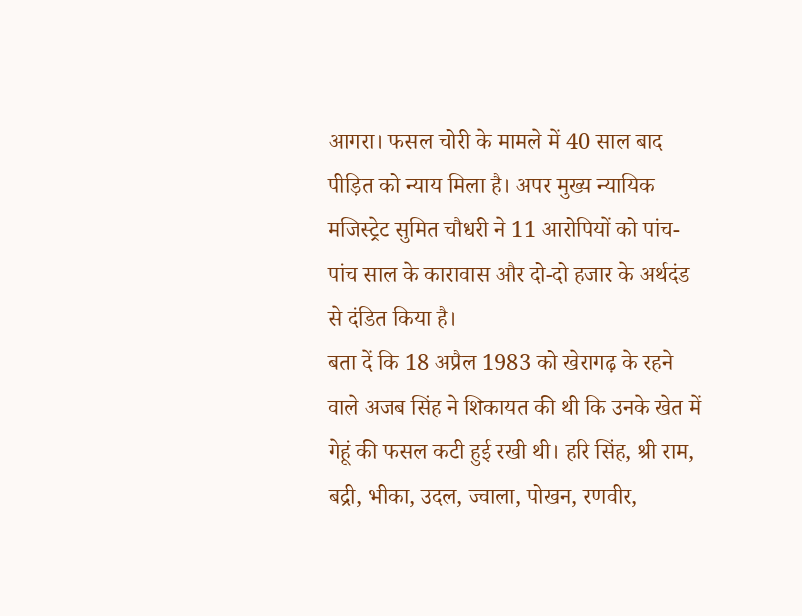आगरा। फसल चोरी के मामले में 40 साल बाद पीड़ित को न्याय मिला है। अपर मुख्य न्यायिक मजिस्ट्रेट सुमित चौधरी ने 11 आरोपियों को पांच-पांच साल के कारावास और दो-दो हजार के अर्थदंड से दंडित किया है।
बता दें कि 18 अप्रैल 1983 को खेरागढ़ के रहने वाले अजब सिंह ने शिकायत की थी कि उनके खेत में गेहूं की फसल कटी हुई रखी थी। हरि सिंह, श्री राम, बद्री, भीका, उदल, ज्वाला, पोखन, रणवीर,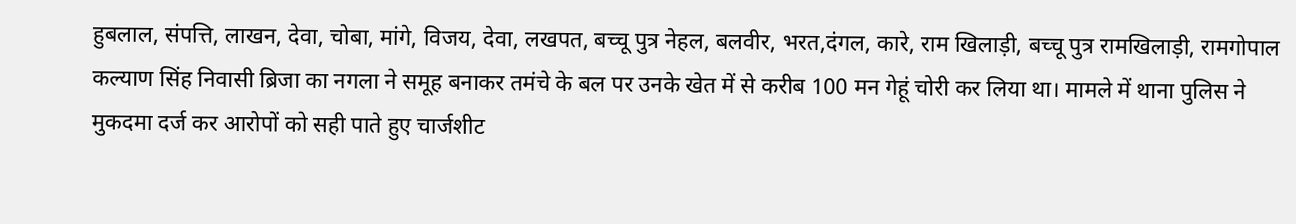हुबलाल, संपत्ति, लाखन, देवा, चोबा, मांगे, विजय, देवा, लखपत, बच्चू पुत्र नेहल, बलवीर, भरत,दंगल, कारे, राम खिलाड़ी, बच्चू पुत्र रामखिलाड़ी, रामगोपाल कल्याण सिंह निवासी ब्रिजा का नगला ने समूह बनाकर तमंचे के बल पर उनके खेत में से करीब 100 मन गेहूं चोरी कर लिया था। मामले में थाना पुलिस ने मुकदमा दर्ज कर आरोपों को सही पाते हुए चार्जशीट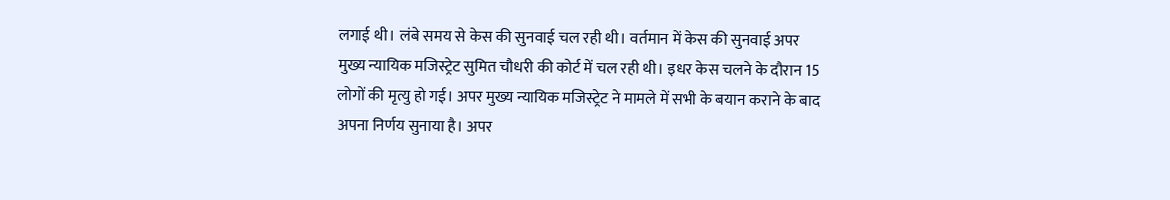लगाई थी। लंबे समय से केस की सुनवाई चल रही थी। वर्तमान में केस की सुनवाई अपर मुख्य न्यायिक मजिस्ट्रेट सुमित चौधरी की कोर्ट में चल रही थी। इधर केस चलने के दौरान 15 लोगों की मृत्यु हो गई। अपर मुख्य न्यायिक मजिस्ट्रेट ने मामले में सभी के बयान कराने के बाद अपना निर्णय सुनाया है। अपर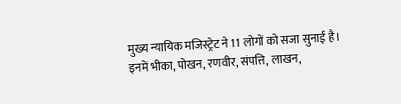मुख्य न्यायिक मजिस्ट्रेट ने 11 लोगों को सजा सुनाई है। इनमें भीका, पोखन, रणवीर, संपत्ति, लाखन,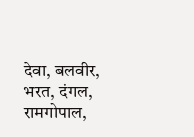देवा, बलवीर, भरत, दंगल, रामगोपाल,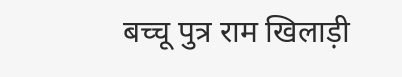बच्चू पुत्र राम खिलाड़ी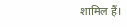शामिल हैं।